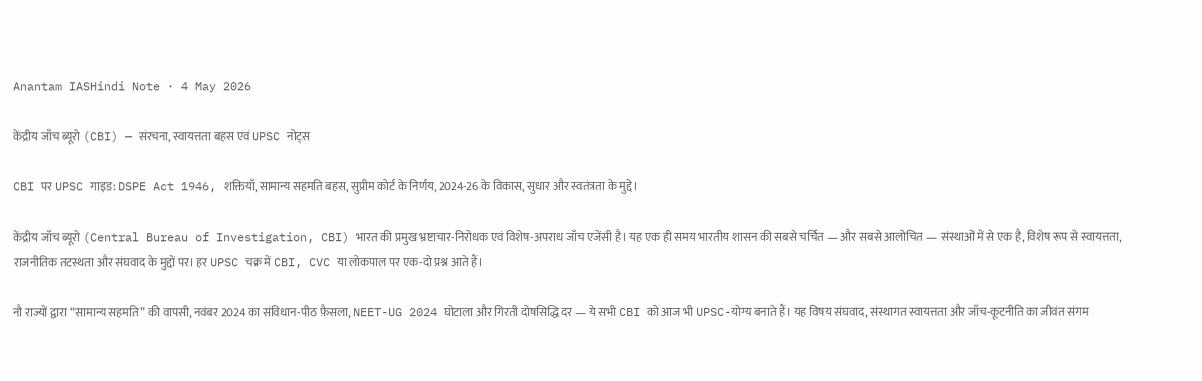Anantam IASHindi Note · 4 May 2026

केंद्रीय जाँच ब्यूरो (CBI) — संरचना, स्वायत्तता बहस एवं UPSC नोट्स

CBI पर UPSC गाइड: DSPE Act 1946, शक्तियाँ, सामान्य सहमति बहस, सुप्रीम कोर्ट के निर्णय, 2024-26 के विकास, सुधार और स्वतंत्रता के मुद्दे।

केंद्रीय जाँच ब्यूरो (Central Bureau of Investigation, CBI) भारत की प्रमुख भ्रष्टाचार-निरोधक एवं विशेष-अपराध जाँच एजेंसी है। यह एक ही समय भारतीय शासन की सबसे चर्चित — और सबसे आलोचित — संस्थाओं में से एक है, विशेष रूप से स्वायत्तता, राजनीतिक तटस्थता और संघवाद के मुद्दों पर। हर UPSC चक्र में CBI, CVC या लोकपाल पर एक-दो प्रश्न आते हैं।

नौ राज्यों द्वारा “सामान्य सहमति” की वापसी, नवंबर 2024 का संविधान-पीठ फ़ैसला, NEET-UG 2024 घोटाला और गिरती दोषसिद्धि दर — ये सभी CBI को आज भी UPSC-योग्य बनाते हैं। यह विषय संघवाद, संस्थागत स्वायत्तता और जाँच-कूटनीति का जीवंत संगम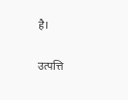है।

उत्पत्ति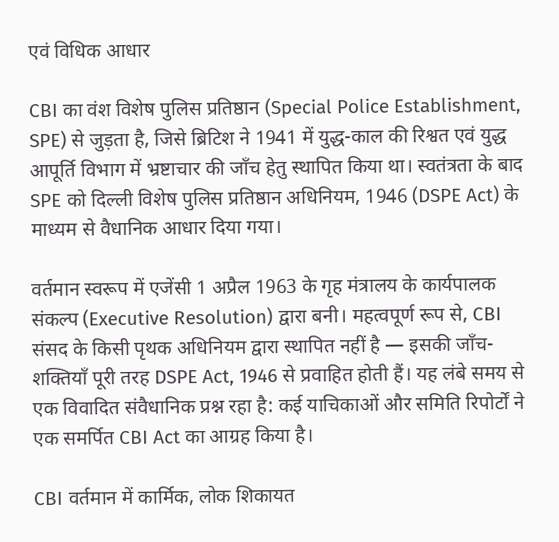एवं विधिक आधार

CBI का वंश विशेष पुलिस प्रतिष्ठान (Special Police Establishment, SPE) से जुड़ता है, जिसे ब्रिटिश ने 1941 में युद्ध-काल की रिश्वत एवं युद्ध आपूर्ति विभाग में भ्रष्टाचार की जाँच हेतु स्थापित किया था। स्वतंत्रता के बाद SPE को दिल्ली विशेष पुलिस प्रतिष्ठान अधिनियम, 1946 (DSPE Act) के माध्यम से वैधानिक आधार दिया गया।

वर्तमान स्वरूप में एजेंसी 1 अप्रैल 1963 के गृह मंत्रालय के कार्यपालक संकल्प (Executive Resolution) द्वारा बनी। महत्वपूर्ण रूप से, CBI संसद के किसी पृथक अधिनियम द्वारा स्थापित नहीं है — इसकी जाँच-शक्तियाँ पूरी तरह DSPE Act, 1946 से प्रवाहित होती हैं। यह लंबे समय से एक विवादित संवैधानिक प्रश्न रहा है: कई याचिकाओं और समिति रिपोर्टों ने एक समर्पित CBI Act का आग्रह किया है।

CBI वर्तमान में कार्मिक, लोक शिकायत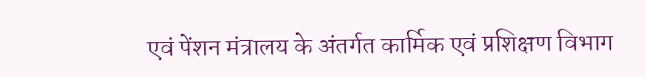एवं पेंशन मंत्रालय के अंतर्गत कार्मिक एवं प्रशिक्षण विभाग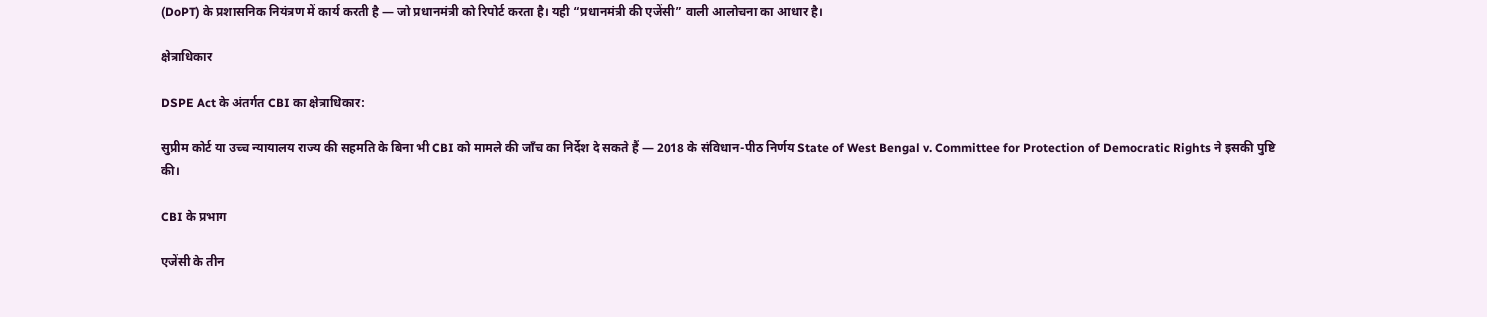(DoPT) के प्रशासनिक नियंत्रण में कार्य करती है — जो प्रधानमंत्री को रिपोर्ट करता है। यही “प्रधानमंत्री की एजेंसी” वाली आलोचना का आधार है।

क्षेत्राधिकार

DSPE Act के अंतर्गत CBI का क्षेत्राधिकार:

सुप्रीम कोर्ट या उच्च न्यायालय राज्य की सहमति के बिना भी CBI को मामले की जाँच का निर्देश दे सकते हैं — 2018 के संविधान-पीठ निर्णय State of West Bengal v. Committee for Protection of Democratic Rights ने इसकी पुष्टि की।

CBI के प्रभाग

एजेंसी के तीन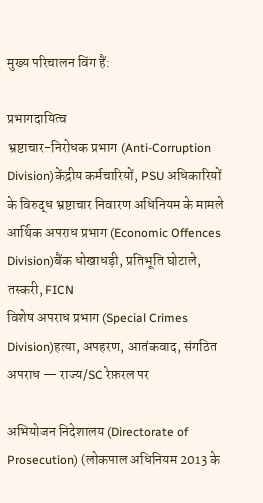मुख्य परिचालन विंग हैं:

प्रभागदायित्व
भ्रष्टाचार-निरोधक प्रभाग (Anti-Corruption Division)केंद्रीय कर्मचारियों, PSU अधिकारियों के विरुद्ध भ्रष्टाचार निवारण अधिनियम के मामले
आर्थिक अपराध प्रभाग (Economic Offences Division)बैंक धोखाधड़ी, प्रतिभूति घोटाले, तस्करी, FICN
विशेष अपराध प्रभाग (Special Crimes Division)हत्या, अपहरण, आतंकवाद, संगठित अपराध — राज्य/SC रेफ़रल पर

अभियोजन निदेशालय (Directorate of Prosecution) (लोकपाल अधिनियम 2013 के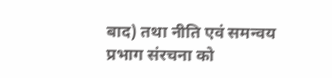बाद) तथा नीति एवं समन्वय प्रभाग संरचना को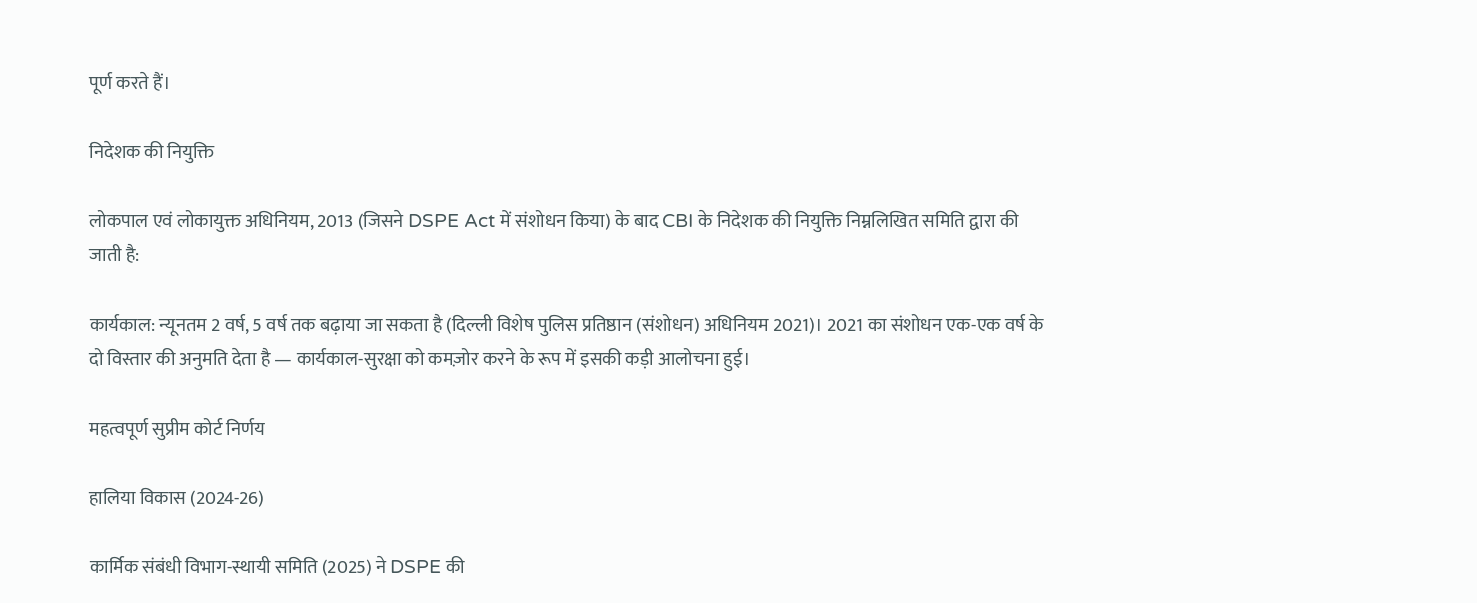पूर्ण करते हैं।

निदेशक की नियुक्ति

लोकपाल एवं लोकायुक्त अधिनियम, 2013 (जिसने DSPE Act में संशोधन किया) के बाद CBI के निदेशक की नियुक्ति निम्नलिखित समिति द्वारा की जाती है:

कार्यकाल: न्यूनतम 2 वर्ष, 5 वर्ष तक बढ़ाया जा सकता है (दिल्ली विशेष पुलिस प्रतिष्ठान (संशोधन) अधिनियम 2021)। 2021 का संशोधन एक-एक वर्ष के दो विस्तार की अनुमति देता है — कार्यकाल-सुरक्षा को कमज़ोर करने के रूप में इसकी कड़ी आलोचना हुई।

महत्वपूर्ण सुप्रीम कोर्ट निर्णय

हालिया विकास (2024-26)

कार्मिक संबंधी विभाग-स्थायी समिति (2025) ने DSPE की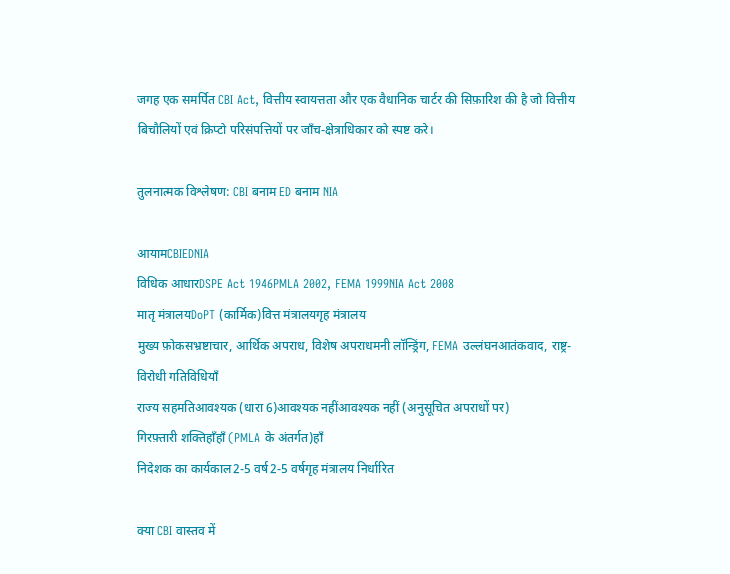जगह एक समर्पित CBI Act, वित्तीय स्वायत्तता और एक वैधानिक चार्टर की सिफ़ारिश की है जो वित्तीय बिचौलियों एवं क्रिप्टो परिसंपत्तियों पर जाँच-क्षेत्राधिकार को स्पष्ट करे।

तुलनात्मक विश्लेषण: CBI बनाम ED बनाम NIA

आयामCBIEDNIA
विधिक आधारDSPE Act 1946PMLA 2002, FEMA 1999NIA Act 2008
मातृ मंत्रालयDoPT (कार्मिक)वित्त मंत्रालयगृह मंत्रालय
मुख्य फ़ोकसभ्रष्टाचार, आर्थिक अपराध, विशेष अपराधमनी लॉन्ड्रिंग, FEMA उल्लंघनआतंकवाद, राष्ट्र-विरोधी गतिविधियाँ
राज्य सहमतिआवश्यक (धारा 6)आवश्यक नहींआवश्यक नहीं (अनुसूचित अपराधों पर)
गिरफ़्तारी शक्तिहाँहाँ (PMLA के अंतर्गत)हाँ
निदेशक का कार्यकाल2-5 वर्ष2-5 वर्षगृह मंत्रालय निर्धारित

क्या CBI वास्तव में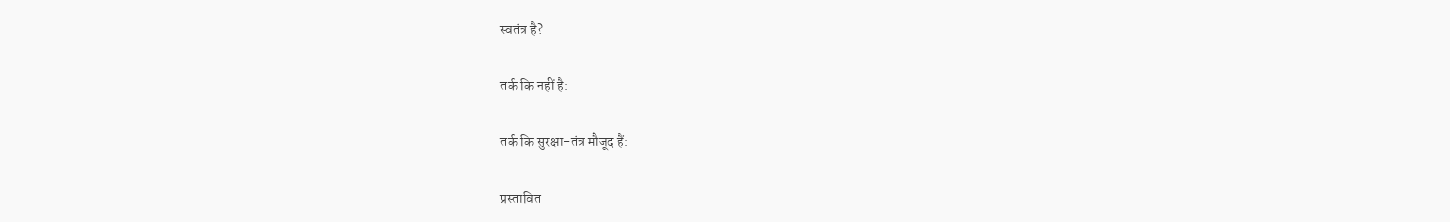स्वतंत्र है?

तर्क कि नहीं है:

तर्क कि सुरक्षा-तंत्र मौजूद हैं:

प्रस्तावित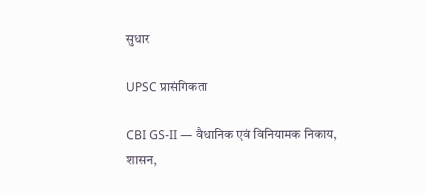सुधार

UPSC प्रासंगिकता

CBI GS-II — वैधानिक एवं विनियामक निकाय, शासन,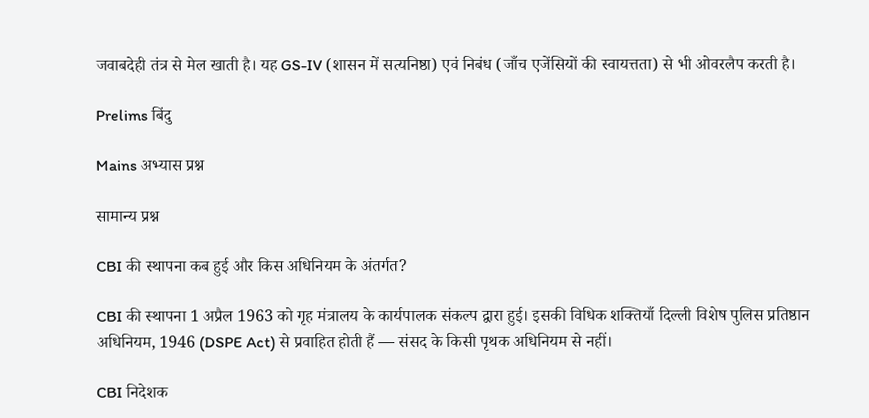जवाबदेही तंत्र से मेल खाती है। यह GS-IV (शासन में सत्यनिष्ठा) एवं निबंध (जाँच एजेंसियों की स्वायत्तता) से भी ओवरलैप करती है।

Prelims बिंदु

Mains अभ्यास प्रश्न

सामान्य प्रश्न

CBI की स्थापना कब हुई और किस अधिनियम के अंतर्गत?

CBI की स्थापना 1 अप्रैल 1963 को गृह मंत्रालय के कार्यपालक संकल्प द्वारा हुई। इसकी विधिक शक्तियाँ दिल्ली विशेष पुलिस प्रतिष्ठान अधिनियम, 1946 (DSPE Act) से प्रवाहित होती हैं — संसद के किसी पृथक अधिनियम से नहीं।

CBI निदेशक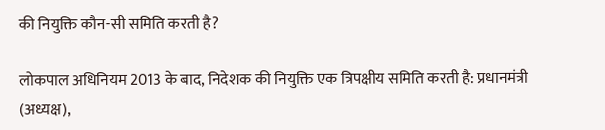की नियुक्ति कौन-सी समिति करती है?

लोकपाल अधिनियम 2013 के बाद, निदेशक की नियुक्ति एक त्रिपक्षीय समिति करती है: प्रधानमंत्री (अध्यक्ष),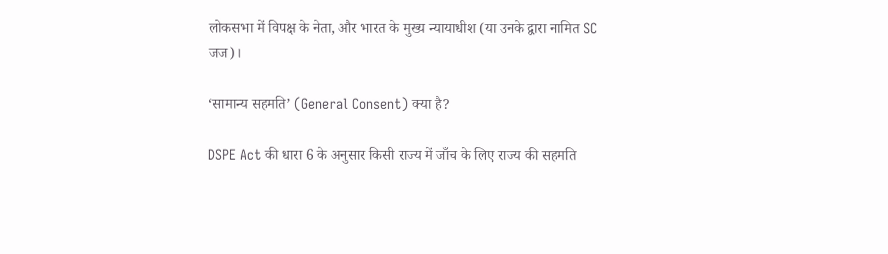लोकसभा में विपक्ष के नेता, और भारत के मुख्य न्यायाधीश (या उनके द्वारा नामित SC जज)।

‘सामान्य सहमति’ (General Consent) क्या है?

DSPE Act की धारा 6 के अनुसार किसी राज्य में जाँच के लिए राज्य की सहमति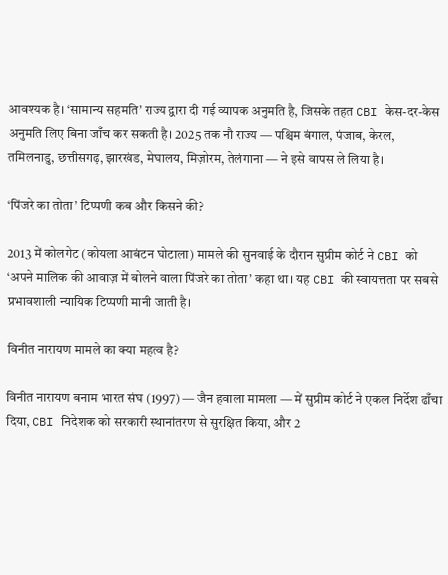आवश्यक है। ‘सामान्य सहमति’ राज्य द्वारा दी गई व्यापक अनुमति है, जिसके तहत CBI केस-दर-केस अनुमति लिए बिना जाँच कर सकती है। 2025 तक नौ राज्य — पश्चिम बंगाल, पंजाब, केरल, तमिलनाडु, छत्तीसगढ़, झारखंड, मेघालय, मिज़ोरम, तेलंगाना — ने इसे वापस ले लिया है।

‘पिंजरे का तोता’ टिप्पणी कब और किसने की?

2013 में कोलगेट (कोयला आबंटन घोटाला) मामले की सुनवाई के दौरान सुप्रीम कोर्ट ने CBI को ‘अपने मालिक की आवाज़ में बोलने वाला पिंजरे का तोता’ कहा था। यह CBI की स्वायत्तता पर सबसे प्रभावशाली न्यायिक टिप्पणी मानी जाती है।

विनीत नारायण मामले का क्या महत्व है?

विनीत नारायण बनाम भारत संघ (1997) — जैन हवाला मामला — में सुप्रीम कोर्ट ने एकल निर्देश ढाँचा दिया, CBI निदेशक को सरकारी स्थानांतरण से सुरक्षित किया, और 2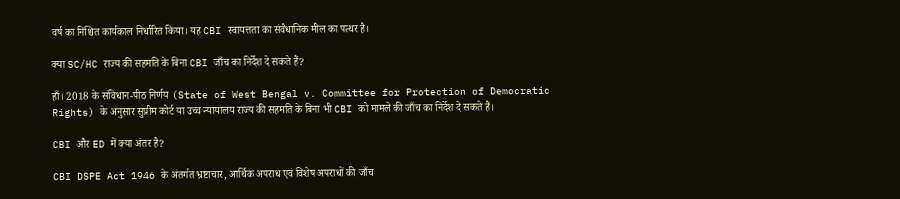वर्ष का निश्चित कार्यकाल निर्धारित किया। यह CBI स्वायत्तता का संवैधानिक मील का पत्थर है।

क्या SC/HC राज्य की सहमति के बिना CBI जाँच का निर्देश दे सकते हैं?

हाँ। 2018 के संविधान-पीठ निर्णय (State of West Bengal v. Committee for Protection of Democratic Rights) के अनुसार सुप्रीम कोर्ट या उच्च न्यायालय राज्य की सहमति के बिना भी CBI को मामले की जाँच का निर्देश दे सकते हैं।

CBI और ED में क्या अंतर है?

CBI DSPE Act 1946 के अंतर्गत भ्रष्टाचार, आर्थिक अपराध एवं विशेष अपराधों की जाँच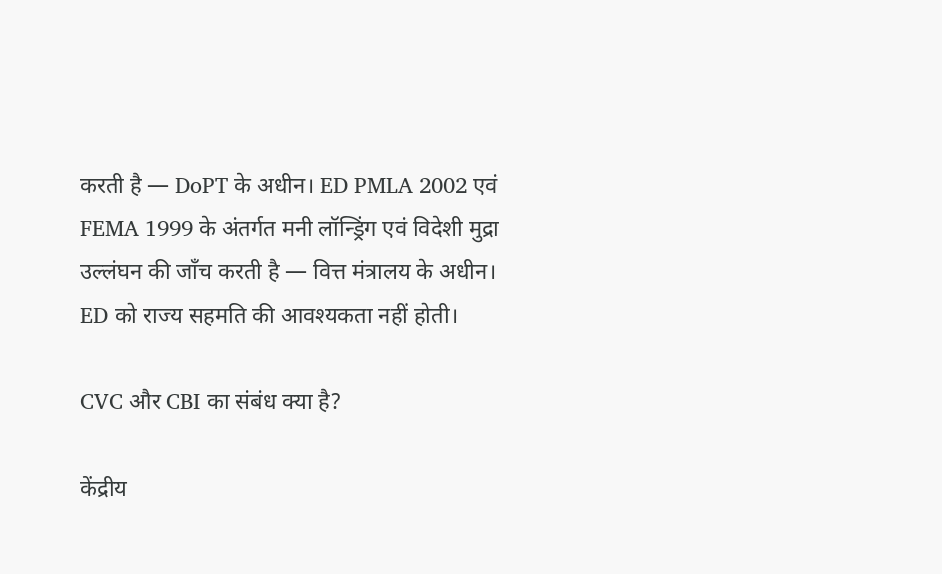करती है — DoPT के अधीन। ED PMLA 2002 एवं FEMA 1999 के अंतर्गत मनी लॉन्ड्रिंग एवं विदेशी मुद्रा उल्लंघन की जाँच करती है — वित्त मंत्रालय के अधीन। ED को राज्य सहमति की आवश्यकता नहीं होती।

CVC और CBI का संबंध क्या है?

केंद्रीय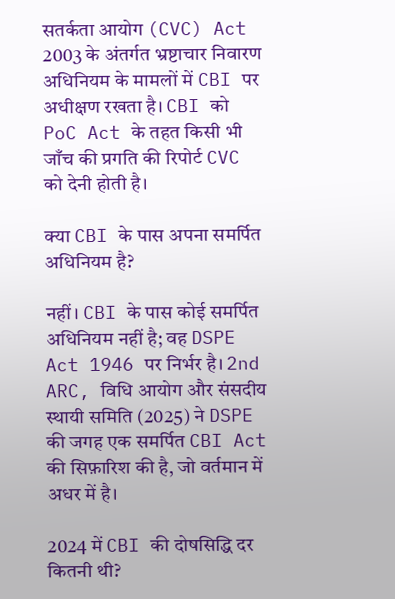सतर्कता आयोग (CVC) Act 2003 के अंतर्गत भ्रष्टाचार निवारण अधिनियम के मामलों में CBI पर अधीक्षण रखता है। CBI को PoC Act के तहत किसी भी जाँच की प्रगति की रिपोर्ट CVC को देनी होती है।

क्या CBI के पास अपना समर्पित अधिनियम है?

नहीं। CBI के पास कोई समर्पित अधिनियम नहीं है; वह DSPE Act 1946 पर निर्भर है। 2nd ARC, विधि आयोग और संसदीय स्थायी समिति (2025) ने DSPE की जगह एक समर्पित CBI Act की सिफ़ारिश की है, जो वर्तमान में अधर में है।

2024 में CBI की दोषसिद्धि दर कितनी थी?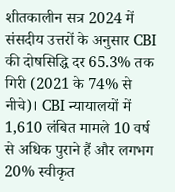शीतकालीन सत्र 2024 में संसदीय उत्तरों के अनुसार CBI की दोषसिद्धि दर 65.3% तक गिरी (2021 के 74% से नीचे)। CBI न्यायालयों में 1,610 लंबित मामले 10 वर्ष से अधिक पुराने हैं और लगभग 20% स्वीकृत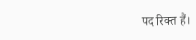पद रिक्त हैं।